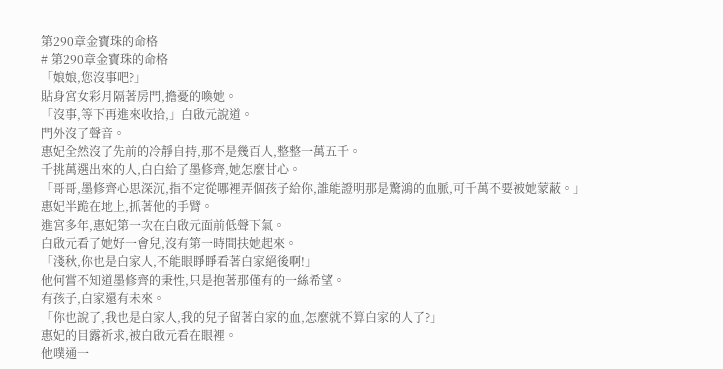第290章金寶珠的命格
# 第290章金寶珠的命格
「娘娘,您沒事吧?」
貼身宮女彩月隔著房門,擔憂的喚她。
「沒事,等下再進來收拾,」白啟元說道。
門外沒了聲音。
惠妃全然沒了先前的冷靜自持,那不是幾百人,整整一萬五千。
千挑萬選出來的人,白白給了墨修齊,她怎麼甘心。
「哥哥,墨修齊心思深沉,指不定從哪裡弄個孩子給你,誰能證明那是驚鴻的血脈,可千萬不要被她蒙蔽。」
惠妃半跪在地上,抓著他的手臂。
進宮多年,惠妃第一次在白啟元面前低聲下氣。
白啟元看了她好一會兒,沒有第一時間扶她起來。
「淺秋,你也是白家人,不能眼睜睜看著白家絕後啊!」
他何嘗不知道墨修齊的秉性,只是抱著那僅有的一絲希望。
有孩子,白家還有未來。
「你也說了,我也是白家人,我的兒子留著白家的血,怎麼就不算白家的人了?」
惠妃的目露祈求,被白啟元看在眼裡。
他噗通一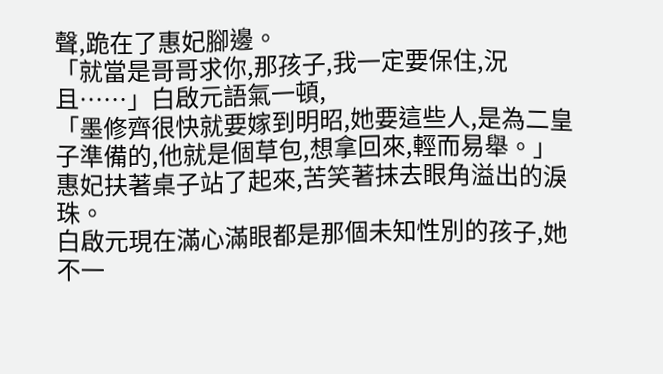聲,跪在了惠妃腳邊。
「就當是哥哥求你,那孩子,我一定要保住,況且……」白啟元語氣一頓,
「墨修齊很快就要嫁到明昭,她要這些人,是為二皇子準備的,他就是個草包,想拿回來,輕而易舉。」
惠妃扶著桌子站了起來,苦笑著抹去眼角溢出的淚珠。
白啟元現在滿心滿眼都是那個未知性別的孩子,她不一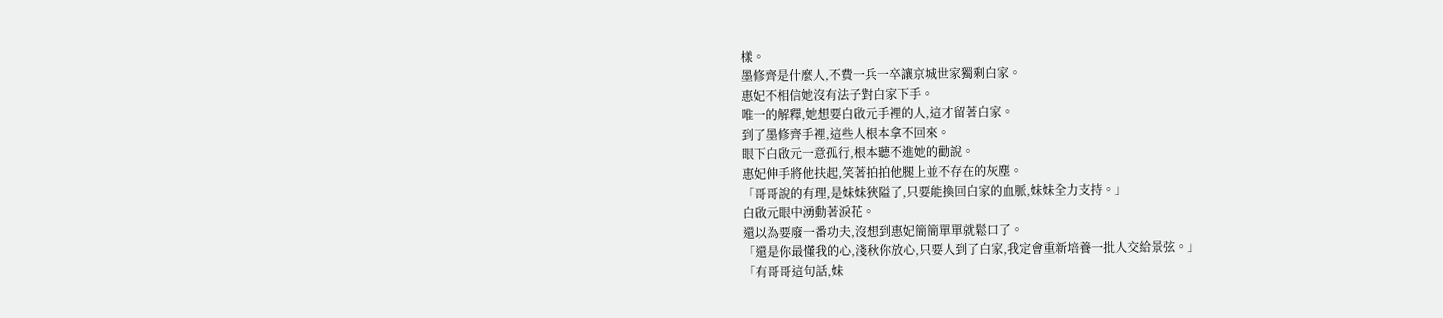樣。
墨修齊是什麼人,不費一兵一卒讓京城世家獨剩白家。
惠妃不相信她沒有法子對白家下手。
唯一的解釋,她想要白啟元手裡的人,這才留著白家。
到了墨修齊手裡,這些人根本拿不回來。
眼下白啟元一意孤行,根本聽不進她的勸說。
惠妃伸手將他扶起,笑著拍拍他腿上並不存在的灰塵。
「哥哥說的有理,是妹妹狹隘了,只要能換回白家的血脈,妹妹全力支持。」
白啟元眼中湧動著淚花。
還以為要廢一番功夫,沒想到惠妃簡簡單單就鬆口了。
「還是你最懂我的心,淺秋你放心,只要人到了白家,我定會重新培養一批人交給景弦。」
「有哥哥這句話,妹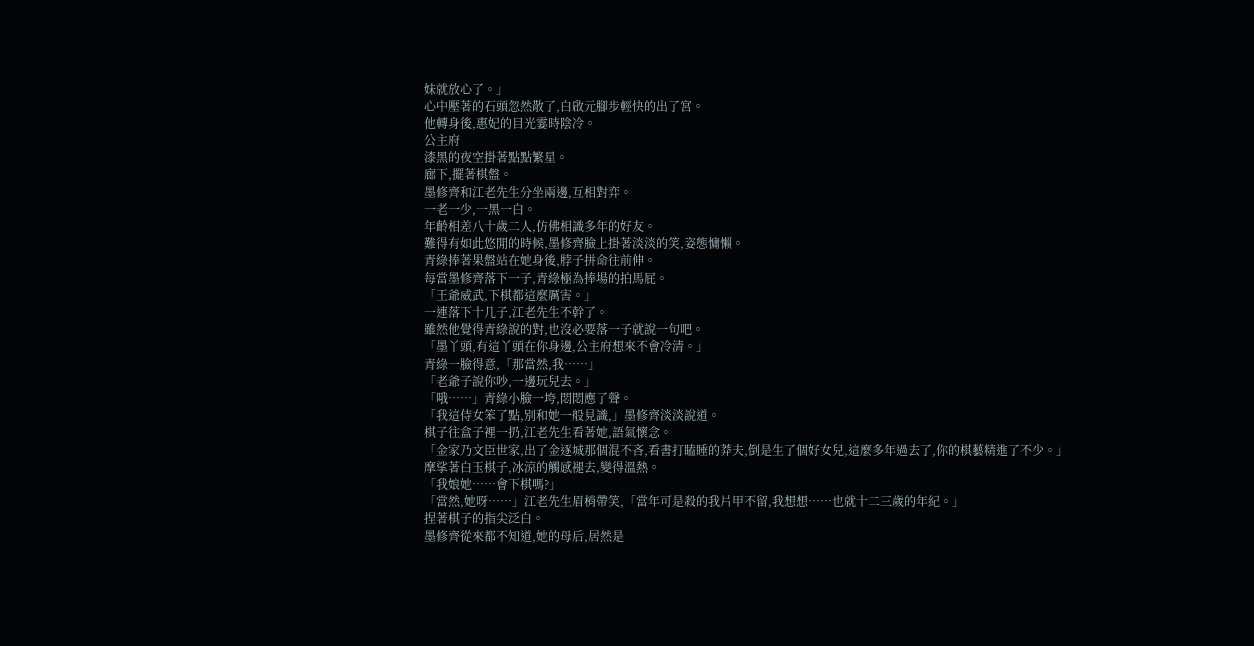妹就放心了。」
心中壓著的石頭忽然散了,白啟元腳步輕快的出了宮。
他轉身後,惠妃的目光霎時陰冷。
公主府
漆黑的夜空掛著點點繁星。
廊下,擺著棋盤。
墨修齊和江老先生分坐兩邊,互相對弈。
一老一少,一黑一白。
年齡相差八十歲二人,仿佛相識多年的好友。
難得有如此悠閒的時候,墨修齊臉上掛著淡淡的笑,姿態慵懶。
青綠捧著果盤站在她身後,脖子拼命往前伸。
每當墨修齊落下一子,青綠極為捧場的拍馬屁。
「王爺威武,下棋都這麼厲害。」
一連落下十几子,江老先生不幹了。
雖然他覺得青綠說的對,也沒必要落一子就說一句吧。
「墨丫頭,有這丫頭在你身邊,公主府想來不會冷清。」
青綠一臉得意,「那當然,我……」
「老爺子說你吵,一邊玩兒去。」
「哦……」青綠小臉一垮,悶悶應了聲。
「我這侍女笨了點,別和她一般見識,」墨修齊淡淡說道。
棋子往盒子裡一扔,江老先生看著她,語氣懷念。
「金家乃文臣世家,出了金逐城那個混不吝,看書打瞌睡的莽夫,倒是生了個好女兒,這麼多年過去了,你的棋藝精進了不少。」
摩挲著白玉棋子,冰涼的觸感褪去,變得溫熱。
「我娘她……會下棋嗎?」
「當然,她呀……」江老先生眉梢帶笑,「當年可是殺的我片甲不留,我想想……也就十二三歲的年紀。」
捏著棋子的指尖泛白。
墨修齊從來都不知道,她的母后,居然是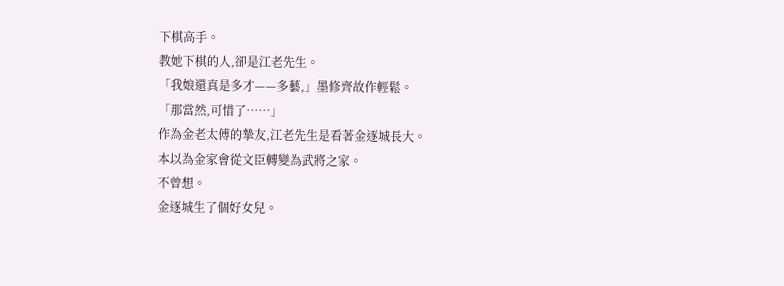下棋高手。
教她下棋的人,卻是江老先生。
「我娘還真是多才——多藝,」墨修齊故作輕鬆。
「那當然,可惜了……」
作為金老太傅的摯友,江老先生是看著金逐城長大。
本以為金家會從文臣轉變為武將之家。
不曾想。
金逐城生了個好女兒。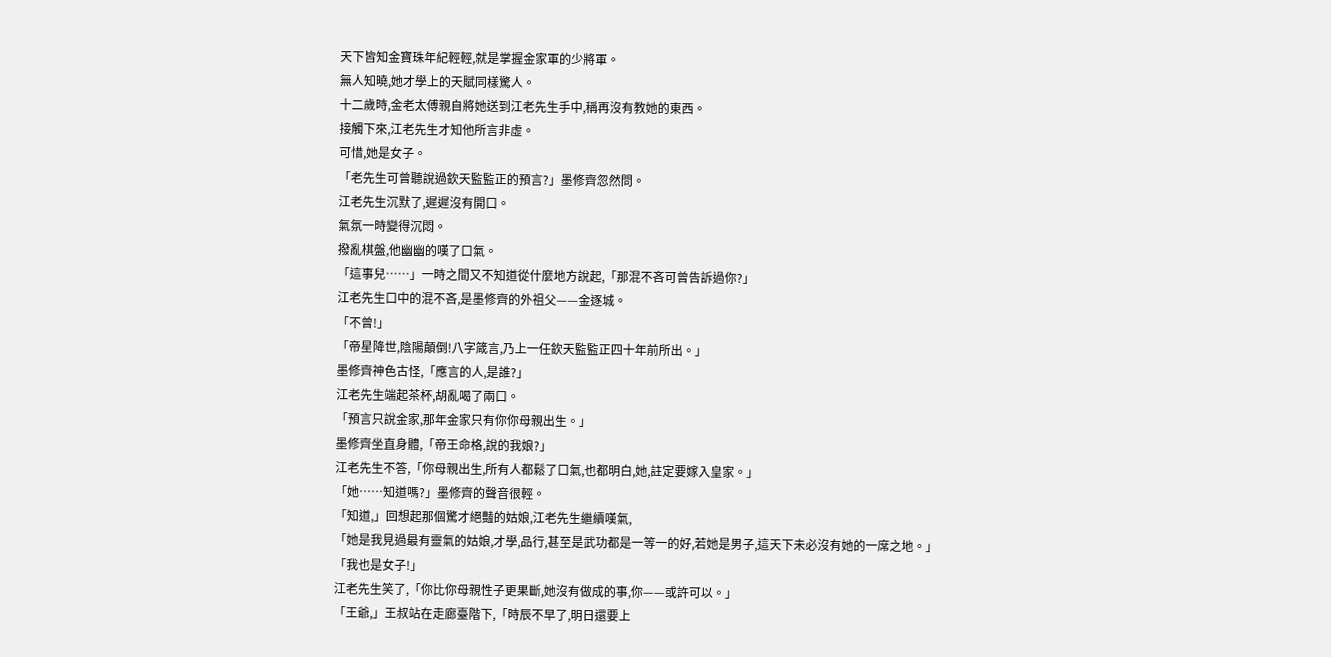天下皆知金寶珠年紀輕輕,就是掌握金家軍的少將軍。
無人知曉,她才學上的天賦同樣驚人。
十二歲時,金老太傅親自將她送到江老先生手中,稱再沒有教她的東西。
接觸下來,江老先生才知他所言非虛。
可惜,她是女子。
「老先生可曾聽說過欽天監監正的預言?」墨修齊忽然問。
江老先生沉默了,遲遲沒有開口。
氣氛一時變得沉悶。
撥亂棋盤,他幽幽的嘆了口氣。
「這事兒……」一時之間又不知道從什麼地方說起,「那混不吝可曾告訴過你?」
江老先生口中的混不吝,是墨修齊的外祖父——金逐城。
「不曾!」
「帝星降世,陰陽顛倒!八字箴言,乃上一任欽天監監正四十年前所出。」
墨修齊神色古怪,「應言的人,是誰?」
江老先生端起茶杯,胡亂喝了兩口。
「預言只說金家,那年金家只有你你母親出生。」
墨修齊坐直身體,「帝王命格,說的我娘?」
江老先生不答,「你母親出生,所有人都鬆了口氣,也都明白,她,註定要嫁入皇家。」
「她……知道嗎?」墨修齊的聲音很輕。
「知道,」回想起那個驚才絕豔的姑娘,江老先生繼續嘆氣,
「她是我見過最有靈氣的姑娘,才學,品行,甚至是武功都是一等一的好,若她是男子,這天下未必沒有她的一席之地。」
「我也是女子!」
江老先生笑了,「你比你母親性子更果斷,她沒有做成的事,你——或許可以。」
「王爺,」王叔站在走廊臺階下,「時辰不早了,明日還要上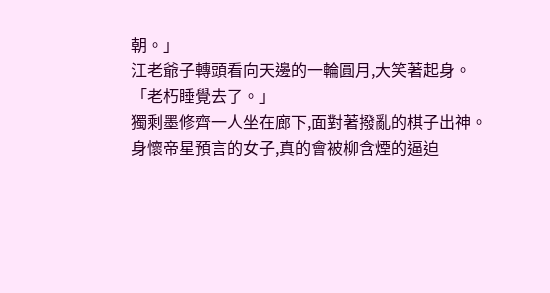朝。」
江老爺子轉頭看向天邊的一輪圓月,大笑著起身。
「老朽睡覺去了。」
獨剩墨修齊一人坐在廊下,面對著撥亂的棋子出神。
身懷帝星預言的女子,真的會被柳含煙的逼迫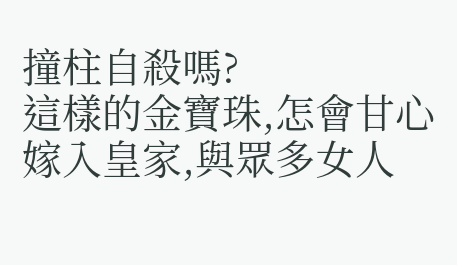撞柱自殺嗎?
這樣的金寶珠,怎會甘心嫁入皇家,與眾多女人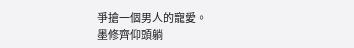爭搶一個男人的寵愛。
墨修齊仰頭躺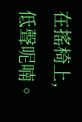在搖椅上,低聲呢喃。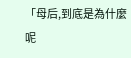「母后,到底是為什麼呢